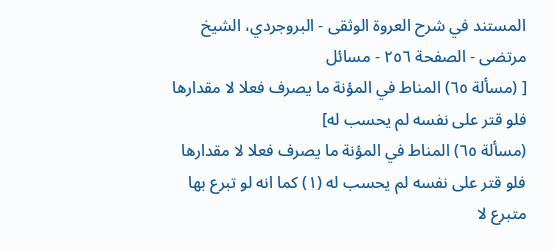المستند في شرح العروة الوثقى - البروجردي، الشيخ مرتضى - الصفحة ٢٥٦ - مسائل
[ (مسألة ٦٥) المناط في المؤنة ما يصرف فعلا لا مقدارها فلو قتر على نفسه لم يحسب له]
(مسألة ٦٥) المناط في المؤنة ما يصرف فعلا لا مقدارها فلو قتر على نفسه لم يحسب له (١) كما انه لو تبرع بها متبرع لا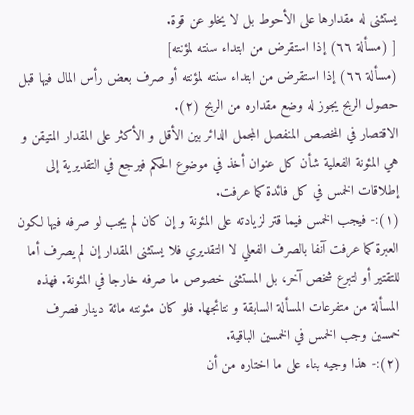يستثنى له مقدارها على الأحوط بل لا يخلو عن قوة.
[ (مسألة ٦٦) إذا استقرض من ابتداء سنته لمؤنته]
(مسألة ٦٦) إذا استقرض من ابتداء سنته لمؤنته أو صرف بعض رأس المال فيها قبل حصول الربح يجوز له وضع مقداره من الربح (٢).
الاقتصار في المخصص المنفصل المجمل الدائر بين الأقل و الأكثر على المقدار المتيقن و هي المئونة الفعلية شأن كل عنوان أخذ في موضوع الحكم فيرجع في التقديرية إلى إطلاقات الخمس في كل فائدة كما عرفت.
(١):- فيجب الخمس فيما قتر لزيادته على المئونة و إن كان لم يجب لو صرفه فيها لكون العبرة كما عرفت آنفا بالصرف الفعلي لا التقديري فلا يستثنى المقدار إن لم يصرف أما للتقتير أو لتبرع شخص آخر، بل المستثنى خصوص ما صرفه خارجا في المئونة. فهذه المسألة من متفرعات المسألة السابقة و نتائجها. فلو كان مئونته مائة دينار فصرف خمسين وجب الخمس في الخمسين الباقية.
(٢):- هذا وجيه بناء على ما اختاره من أن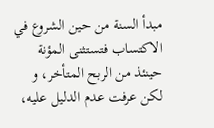مبدأ السنة من حين الشروع في الاكتساب فتستثنى المؤنة حينئذ من الربح المتأخر، و لكن عرفت عدم الدليل عليه،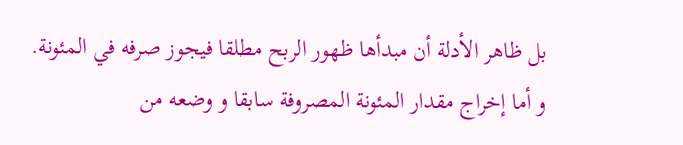بل ظاهر الأدلة أن مبدأها ظهور الربح مطلقا فيجوز صرفه في المئونة. و أما إخراج مقدار المئونة المصروفة سابقا و وضعه من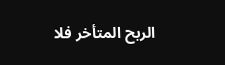الربح المتأخر فلا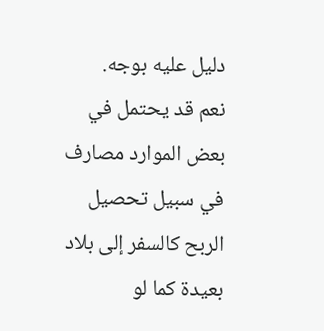دليل عليه بوجه.
نعم قد يحتمل في بعض الموارد مصارف في سبيل تحصيل الربح كالسفر إلى بلاد بعيدة كما لو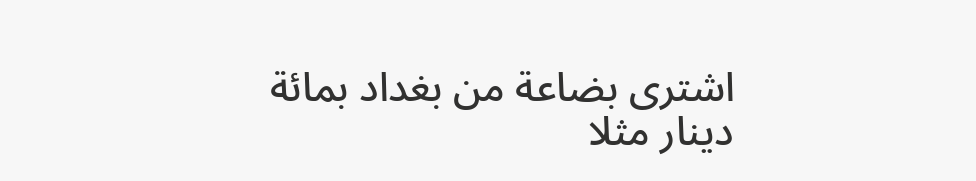اشترى بضاعة من بغداد بمائة دينار مثلا